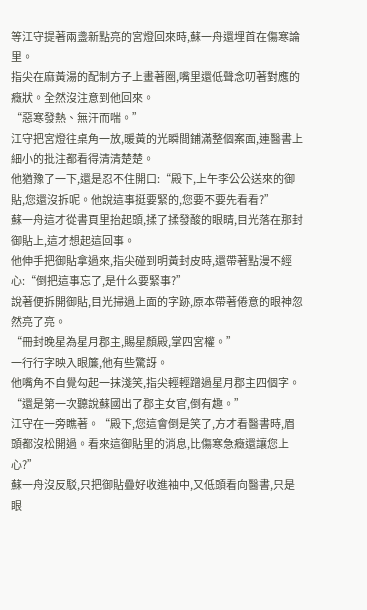等江守提著兩盞新點亮的宮燈回來時,蘇一舟還埋首在傷寒論里。
指尖在麻黃湯的配制方子上畫著圈,嘴里還低聲念叨著對應的癥狀。全然沒注意到他回來。
“惡寒發熱、無汗而喘。”
江守把宮燈往桌角一放,暖黃的光瞬間鋪滿整個案面,連醫書上細小的批注都看得清清楚楚。
他猶豫了一下,還是忍不住開口:“殿下,上午李公公送來的御貼,您還沒拆呢。他說這事挺要緊的,您要不要先看看?”
蘇一舟這才從書頁里抬起頭,揉了揉發酸的眼睛,目光落在那封御貼上,這才想起這回事。
他伸手把御貼拿過來,指尖碰到明黃封皮時,還帶著點漫不經心:“倒把這事忘了,是什么要緊事?”
說著便拆開御貼,目光掃過上面的字跡,原本帶著倦意的眼神忽然亮了亮。
“冊封晚星為星月郡主,賜星顏殿,掌四宮權。”
一行行字映入眼簾,他有些驚訝。
他嘴角不自覺勾起一抹淺笑,指尖輕輕蹭過星月郡主四個字。
“還是第一次聽說蘇國出了郡主女官,倒有趣。”
江守在一旁瞧著。“殿下,您這會倒是笑了,方才看醫書時,眉頭都沒松開過。看來這御貼里的消息,比傷寒急癥還讓您上心?”
蘇一舟沒反駁,只把御貼疊好收進袖中,又低頭看向醫書,只是眼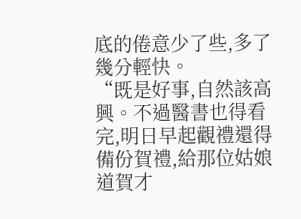底的倦意少了些,多了幾分輕快。
“既是好事,自然該高興。不過醫書也得看完,明日早起觀禮還得備份賀禮,給那位姑娘道賀才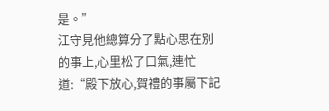是。”
江守見他總算分了點心思在別的事上,心里松了口氣,連忙道:“殿下放心,賀禮的事屬下記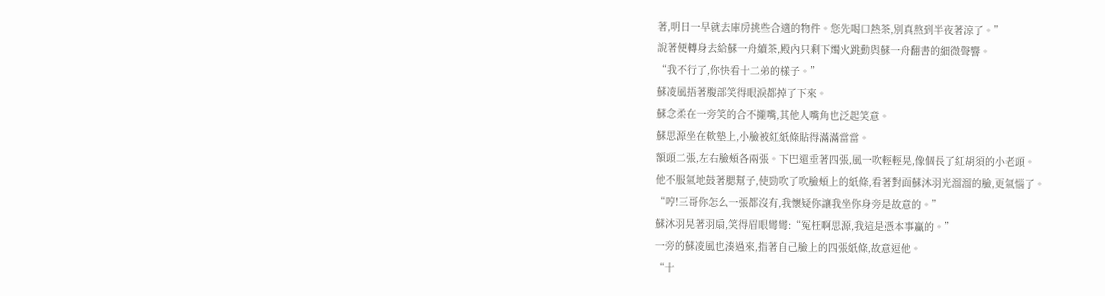著,明日一早就去庫房挑些合適的物件。您先喝口熱茶,別真熬到半夜著涼了。”
說著便轉身去給蘇一舟續茶,殿內只剩下燭火跳動與蘇一舟翻書的細微聲響。
“我不行了,你快看十二弟的樣子。”
蘇凌風捂著腹部笑得眼淚都掉了下來。
蘇念柔在一旁笑的合不攏嘴,其他人嘴角也泛起笑意。
蘇思源坐在軟墊上,小臉被紅紙條貼得滿滿當當。
額頭二張,左右臉頰各兩張。下巴還垂著四張,風一吹輕輕晃,像個長了紅胡須的小老頭。
他不服氣地鼓著腮幫子,使勁吹了吹臉頰上的紙條,看著對面蘇沐羽光溜溜的臉,更氣惱了。
“哼!三哥你怎么一張都沒有,我懷疑你讓我坐你身旁是故意的。”
蘇沐羽晃著羽扇,笑得眉眼彎彎:“冤枉啊思源,我這是憑本事贏的。”
一旁的蘇凌風也湊過來,指著自己臉上的四張紙條,故意逗他。
“十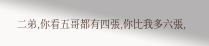二弟,你看五哥都有四張,你比我多六張,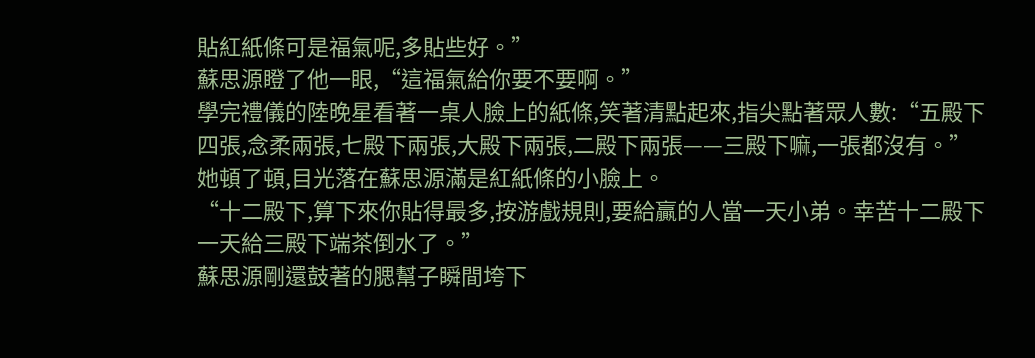貼紅紙條可是福氣呢,多貼些好。”
蘇思源瞪了他一眼,“這福氣給你要不要啊。”
學完禮儀的陸晚星看著一桌人臉上的紙條,笑著清點起來,指尖點著眾人數:“五殿下四張,念柔兩張,七殿下兩張,大殿下兩張,二殿下兩張——三殿下嘛,一張都沒有。”
她頓了頓,目光落在蘇思源滿是紅紙條的小臉上。
“十二殿下,算下來你貼得最多,按游戲規則,要給贏的人當一天小弟。幸苦十二殿下一天給三殿下端茶倒水了。”
蘇思源剛還鼓著的腮幫子瞬間垮下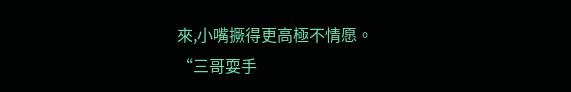來,小嘴撅得更高極不情愿。
“三哥耍手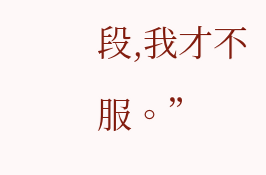段,我才不服。”